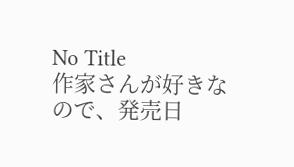No Title
作家さんが好きなので、発売日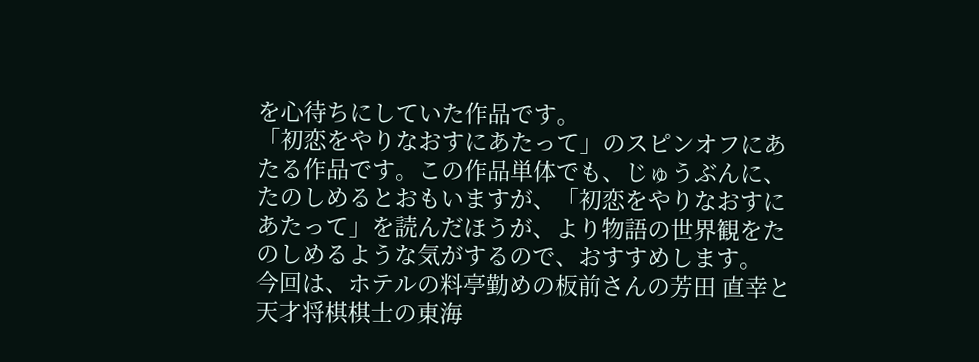を心待ちにしていた作品です。
「初恋をやりなおすにあたって」のスピンオフにあたる作品です。この作品単体でも、じゅうぶんに、たのしめるとおもいますが、「初恋をやりなおすにあたって」を読んだほうが、より物語の世界観をたのしめるような気がするので、おすすめします。
今回は、ホテルの料亭勤めの板前さんの芳田 直幸と天才将棋棋士の東海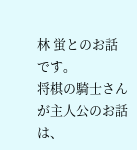林 蛍とのお話です。
将棋の騎士さんが主人公のお話は、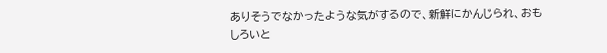ありそうでなかったような気がするので、新鮮にかんじられ、おもしろいと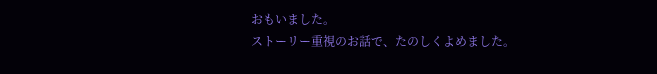おもいました。
ストーリー重視のお話で、たのしくよめました。